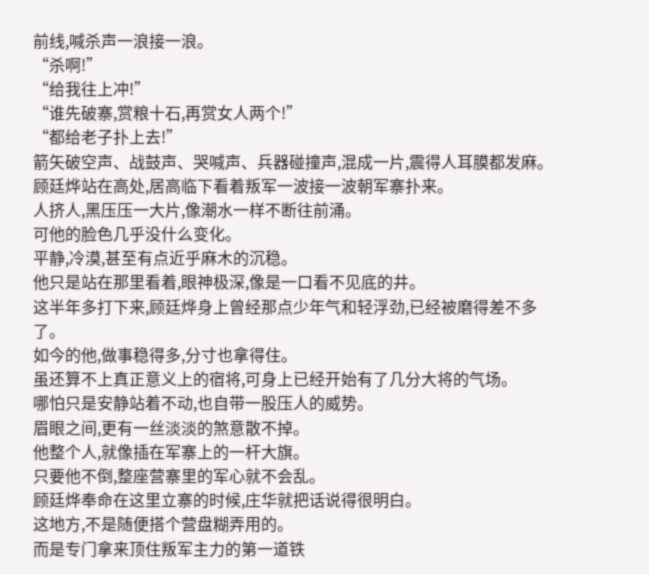前线,喊杀声一浪接一浪。
“杀啊!”
“给我往上冲!”
“谁先破寨,赏粮十石,再赏女人两个!”
“都给老子扑上去!”
箭矢破空声、战鼓声、哭喊声、兵器碰撞声,混成一片,震得人耳膜都发麻。
顾廷烨站在高处,居高临下看着叛军一波接一波朝军寨扑来。
人挤人,黑压压一大片,像潮水一样不断往前涌。
可他的脸色几乎没什么变化。
平静,冷漠,甚至有点近乎麻木的沉稳。
他只是站在那里看着,眼神极深,像是一口看不见底的井。
这半年多打下来,顾廷烨身上曾经那点少年气和轻浮劲,已经被磨得差不多了。
如今的他,做事稳得多,分寸也拿得住。
虽还算不上真正意义上的宿将,可身上已经开始有了几分大将的气场。
哪怕只是安静站着不动,也自带一股压人的威势。
眉眼之间,更有一丝淡淡的煞意散不掉。
他整个人,就像插在军寨上的一杆大旗。
只要他不倒,整座营寨里的军心就不会乱。
顾廷烨奉命在这里立寨的时候,庄华就把话说得很明白。
这地方,不是随便搭个营盘糊弄用的。
而是专门拿来顶住叛军主力的第一道铁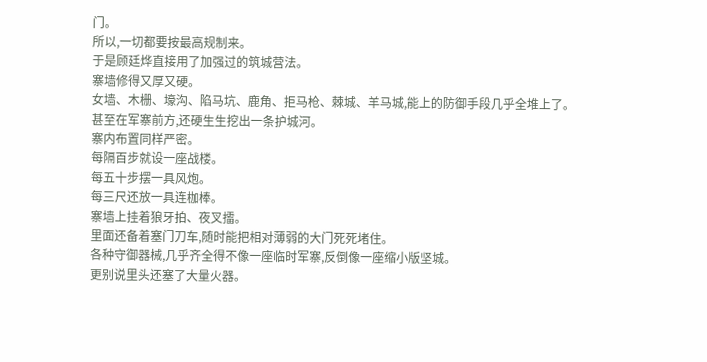门。
所以,一切都要按最高规制来。
于是顾廷烨直接用了加强过的筑城营法。
寨墙修得又厚又硬。
女墙、木栅、壕沟、陷马坑、鹿角、拒马枪、棘城、羊马城,能上的防御手段几乎全堆上了。
甚至在军寨前方,还硬生生挖出一条护城河。
寨内布置同样严密。
每隔百步就设一座战楼。
每五十步摆一具风炮。
每三尺还放一具连枷棒。
寨墙上挂着狼牙拍、夜叉擂。
里面还备着塞门刀车,随时能把相对薄弱的大门死死堵住。
各种守御器械,几乎齐全得不像一座临时军寨,反倒像一座缩小版坚城。
更别说里头还塞了大量火器。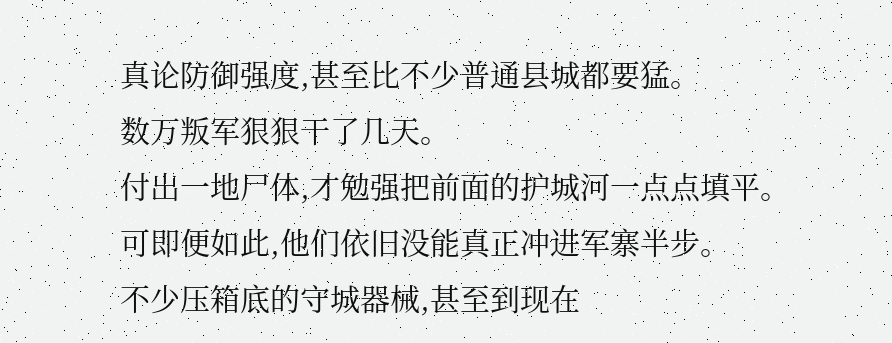真论防御强度,甚至比不少普通县城都要猛。
数万叛军狠狠干了几天。
付出一地尸体,才勉强把前面的护城河一点点填平。
可即便如此,他们依旧没能真正冲进军寨半步。
不少压箱底的守城器械,甚至到现在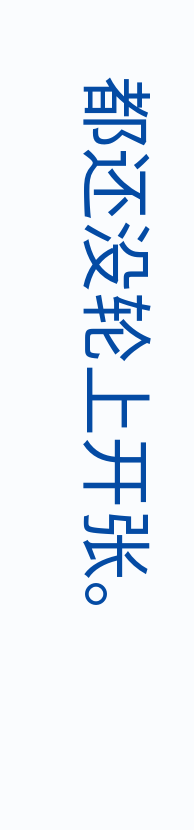都还没轮上开张。